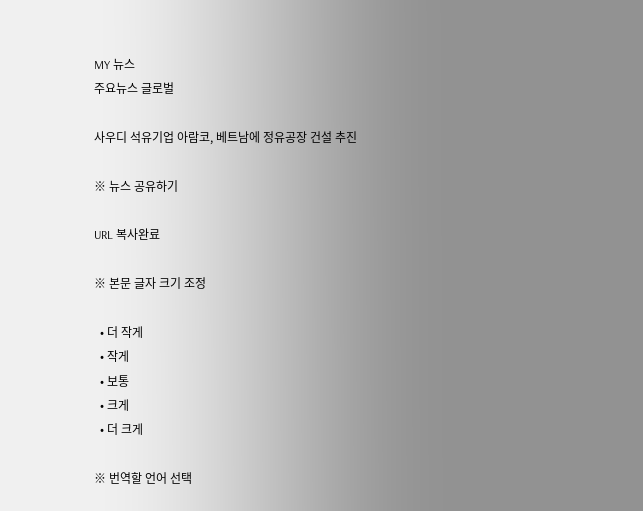MY 뉴스
주요뉴스 글로벌

사우디 석유기업 아람코, 베트남에 정유공장 건설 추진

※ 뉴스 공유하기

URL 복사완료

※ 본문 글자 크기 조정

  • 더 작게
  • 작게
  • 보통
  • 크게
  • 더 크게

※ 번역할 언어 선택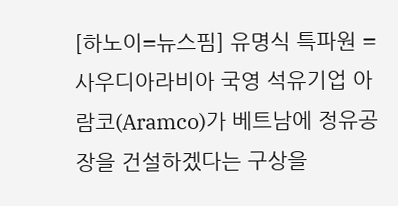[하노이=뉴스핌] 유명식 특파원 = 사우디아라비아 국영 석유기업 아람코(Aramco)가 베트남에 정유공장을 건설하겠다는 구상을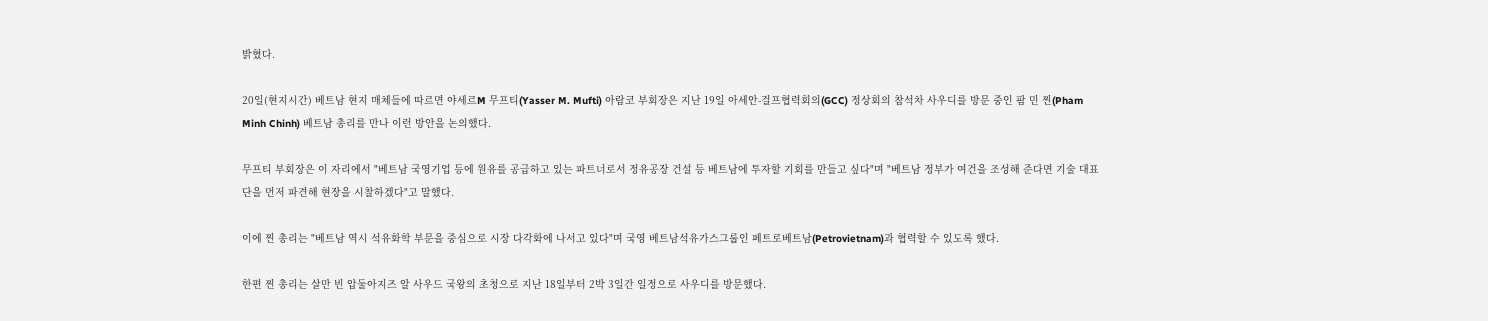밝혔다.

20일(현지시간) 베트남 현지 매체들에 따르면 야세르M 무프티(Yasser M. Mufti) 아람코 부회장은 지난 19일 아세안-걸프협력회의(GCC) 정상회의 참석차 사우디를 방문 중인 팜 민 찐(Pham Minh Chinh) 베트남 총리를 만나 이런 방안을 논의했다.

무프티 부회장은 이 자리에서 "베트남 국영기업 등에 원유를 공급하고 있는 파트너로서 정유공장 건설 등 베트남에 투자할 기회를 만들고 싶다"며 "베트남 정부가 여건을 조성해 준다면 기술 대표단을 먼저 파견해 현장을 시찰하겠다"고 말했다.

이에 찐 총리는 "베트남 역시 석유화학 부문을 중심으로 시장 다각화에 나서고 있다"며 국영 베트남석유가스그룹인 페트로베트남(Petrovietnam)과 협력할 수 있도록 했다.

한편 찐 총리는 살만 빈 압둘아지즈 알 사우드 국왕의 초청으로 지난 18일부터 2박 3일간 일정으로 사우디를 방문했다.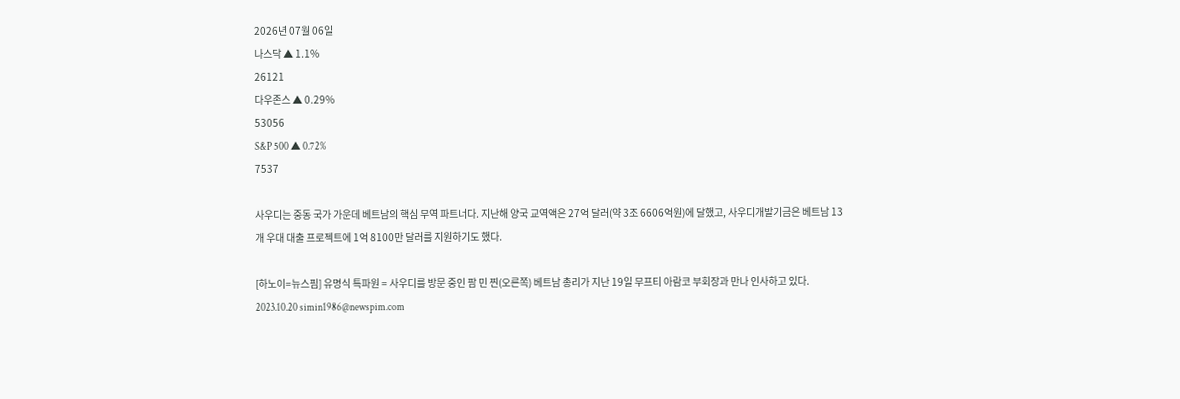2026년 07월 06일
나스닥 ▲ 1.1%
26121
다우존스 ▲ 0.29%
53056
S&P 500 ▲ 0.72%
7537

사우디는 중동 국가 가운데 베트남의 핵심 무역 파트너다. 지난해 양국 교역액은 27억 달러(약 3조 6606억원)에 달했고, 사우디개발기금은 베트남 13개 우대 대출 프로젝트에 1억 8100만 달러를 지원하기도 했다.

[하노이=뉴스핌] 유명식 특파원 = 사우디를 방문 중인 팜 민 찐(오른쪽) 베트남 총리가 지난 19일 무프티 아람코 부회장과 만나 인사하고 있다. 2023.10.20 simin1986@newspim.com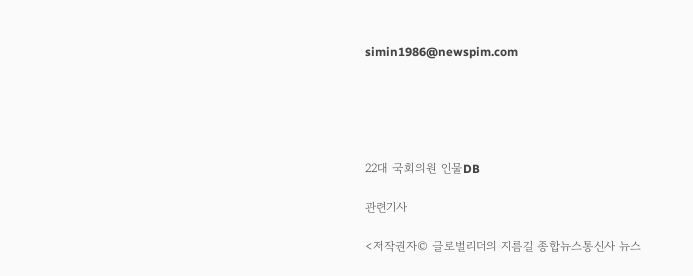simin1986@newspim.com





22대 국회의원 인물DB

관련기사

<저작권자© 글로벌리더의 지름길 종합뉴스통신사 뉴스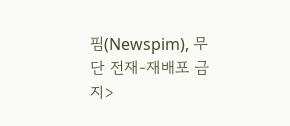핌(Newspim), 무단 전재-재배포 금지>